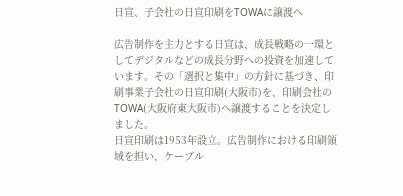日宣、子会社の日宣印刷をTOWAに譲渡へ

広告制作を主力とする日宣は、成長戦略の一環としてデジタルなどの成長分野への投資を加速しています。その「選択と集中」の方針に基づき、印刷事業子会社の日宣印刷(大阪市)を、印刷会社のTOWA(大阪府東大阪市)へ譲渡することを決定しました。
日宣印刷は1953年設立。広告制作における印刷領域を担い、ケーブル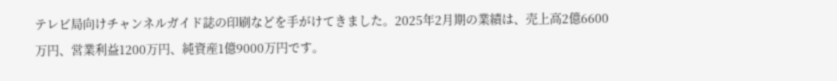テレビ局向けチャンネルガイド誌の印刷などを手がけてきました。2025年2月期の業績は、売上高2億6600万円、営業利益1200万円、純資産1億9000万円です。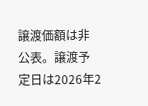譲渡価額は非公表。譲渡予定日は2026年2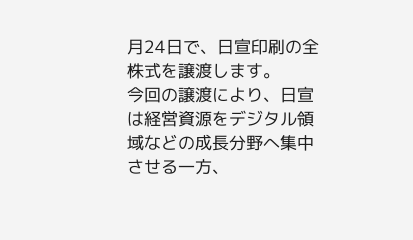月24日で、日宣印刷の全株式を譲渡します。
今回の譲渡により、日宣は経営資源をデジタル領域などの成長分野へ集中させる一方、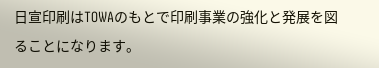日宣印刷はTOWAのもとで印刷事業の強化と発展を図ることになります。